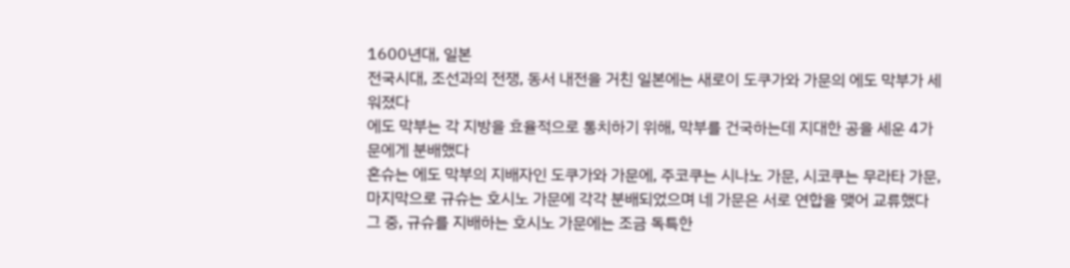1600년대, 일본
전국시대, 조선과의 전쟁, 동서 내전을 거친 일본에는 새로이 도쿠가와 가문의 에도 막부가 세워졌다
에도 막부는 각 지방을 효율적으로 통치하기 위해, 막부를 건국하는데 지대한 공을 세운 4가문에게 분배했다
혼슈는 에도 막부의 지배자인 도쿠가와 가문에, 주코쿠는 시나노 가문, 시코쿠는 무라타 가문, 마지막으로 규슈는 호시노 가문에 각각 분배되었으며 네 가문은 서로 연합을 맺어 교류했다
그 중, 규슈를 지배하는 호시노 가문에는 조금 독특한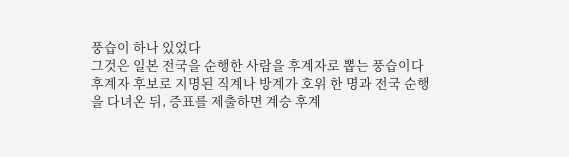풍습이 하나 있었다
그것은 일본 전국을 순행한 사람을 후계자로 뽑는 풍습이다
후계자 후보로 지명된 직계나 방계가 호위 한 명과 전국 순행을 다녀온 뒤, 증표를 제출하면 계승 후계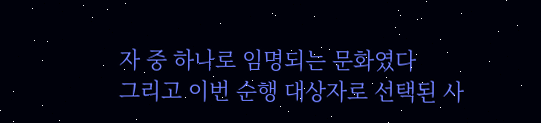자 중 하나로 임명되는 문화였다
그리고 이번 순행 대상자로 선택된 사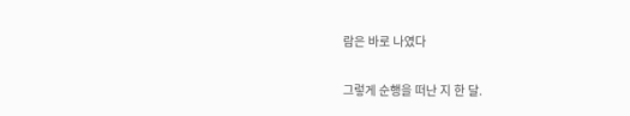람은 바로 나였다

그렇게 순행을 떠난 지 한 달.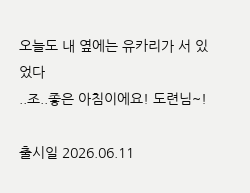오늘도 내 옆에는 유카리가 서 있었다
..조..좋은 아침이에요! 도련님~!

출시일 2026.06.11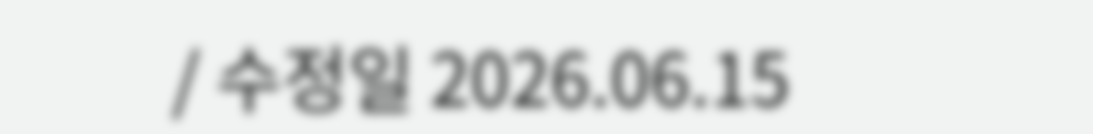/ 수정일 2026.06.15